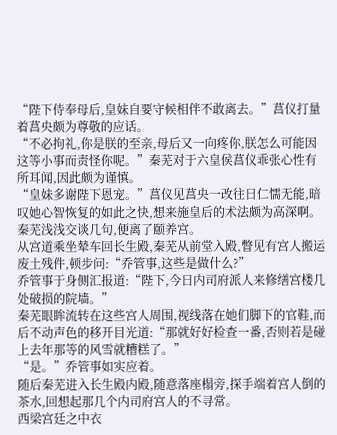“陛下侍奉母后,皇妹自要守候相伴不敢离去。”菖仪打量着菖央颇为尊敬的应话。
“不必拘礼,你是朕的至亲,母后又一向疼你,朕怎么可能因这等小事而责怪你呢。”秦芜对于六皇侯菖仪乖张心性有所耳闻,因此颇为谨慎。
“皇妹多谢陛下恩宠。”菖仪见菖央一改往日仁懦无能,暗叹她心智恢复的如此之快,想来施皇后的术法颇为高深啊。
秦芜浅浅交谈几句,便离了颐养宫。
从宫道乘坐辇车回长生殿,秦芜从前堂入殿,瞥见有宫人搬运废土残件,顿步问:“乔管事,这些是做什么?”
乔管事于身侧汇报道:“陛下,今日内司府派人来修缮宫楼几处破损的院墙。”
秦芜眼眸流转在这些宫人周围,视线落在她们脚下的官鞋,而后不动声色的移开目光道:“那就好好检查一番,否则若是碰上去年那等的风雪就糟糕了。”
“是。”乔管事如实应着。
随后秦芜进入长生殿内殿,随意落座榻旁,探手端着宫人倒的茶水,回想起那几个内司府宫人的不寻常。
西梁宫廷之中衣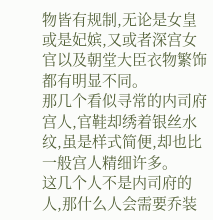物皆有规制,无论是女皇或是妃嫔,又或者深宫女官以及朝堂大臣衣物繁饰都有明显不同。
那几个看似寻常的内司府宫人,官鞋却绣着银丝水纹,虽是样式简便,却也比一般宫人精细许多。
这几个人不是内司府的人,那什么人会需要乔装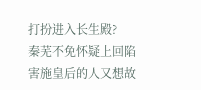打扮进入长生殿?
秦芜不免怀疑上回陷害施皇后的人又想故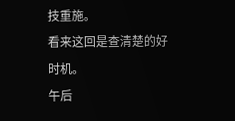技重施。
看来这回是查清楚的好时机。
午后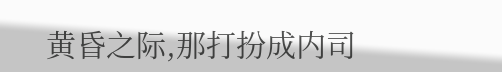黄昏之际,那打扮成内司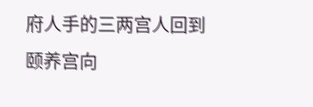府人手的三两宫人回到颐养宫向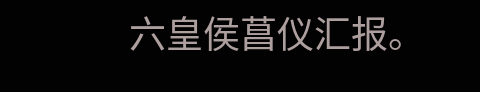六皇侯菖仪汇报。